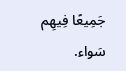جَمِيعًا فِيهِم سَواء.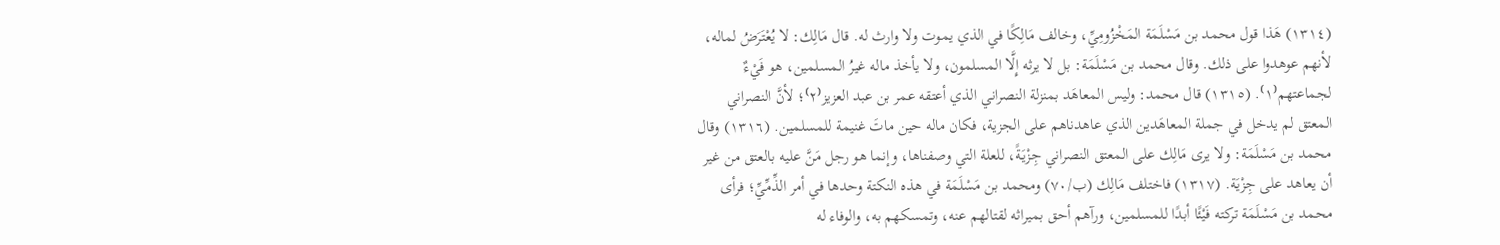(١٣١٤) هَذا قول محمد بن مَسْلَمَة المَخْزُومِيِّ، وخالف مَالِكًا في الذي يموت ولا وارث له. قال مَالِك: لا يُعْتَرَضُ لماله، لأنهم عوهدوا على ذلك. وقال محمد بن مَسْلَمَة: بل لا يرثه إِلَّا المسلمون، ولا يأخذ ماله غيرُ المسلمين، هو فَيْءٌ لجماعتهم⁽١⁾. (١٣١٥) قال محمد: وليس المعاهَد بمنزلة النصراني الذي أعتقه عمر بن عبد العزيز⁽٢⁾؛ لأنَّ النصراني المعتق لم يدخل في جملة المعاهَدين الذي عاهدناهم على الجزية، فكان ماله حين ماتَ غنيمة للمسلمين. (١٣١٦) وقال محمد بن مَسْلَمَة: ولا يرى مَالِك على المعتق النصراني جِزْيَةً، للعلة التي وصفناها، وإنما هو رجل مَنَّ عليه بالعتق من غير أن يعاهد على جِزْيَة. (١٣١٧) فاختلف مَالِك (ب/٧٠) ومحمد بن مَسْلَمَة في هذه النكتة وحدها في أمر الذِّمِّيِّ؛ فرأى محمد بن مَسْلَمَة تركته فَيْئًا أبدًا للمسلمين، ورآهم أحق بميراثه لقتالهم عنه، وتمسكهم به، والوفاء له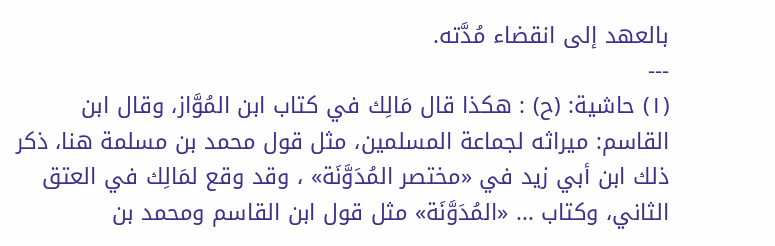بالعهد إلى انقضاء مُدَّته.
---
(١) حاشية: (ح) : هكذا قال مَالِك في كتاب ابن المُوَّاز، وقال ابن القاسم: ميراثه لجماعة المسلمين، مثل قول محمد بن مسلمة هنا، ذكر ذلك ابن أبي زيد في «مختصر المُدَوَّنَة» ، وقد وقع لمَالِك في العتق الثاني، وكتاب ... «المُدَوَّنَة» مثل قول ابن القاسم ومحمد بن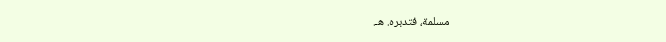مسلمة، فتدبره. هـ.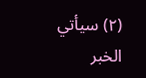(٢) سيأتي الخبر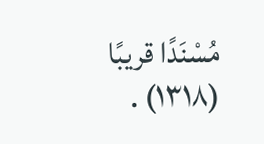مُسْنَدًا قريبًا (١٣١٨) .